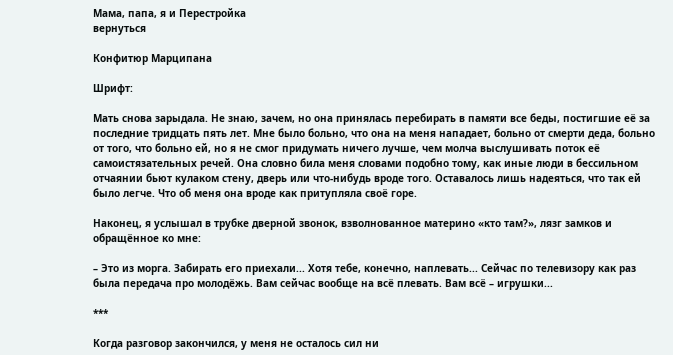Мама, папа, я и Перестройка
вернуться

Конфитюр Марципана

Шрифт:

Мать снова зарыдала. Не знаю, зачем, но она принялась перебирать в памяти все беды, постигшие её за последние тридцать пять лет. Мне было больно, что она на меня нападает, больно от смерти деда, больно от того, что больно ей, но я не смог придумать ничего лучше, чем молча выслушивать поток её самоистязательных речей. Она словно била меня словами подобно тому, как иные люди в бессильном отчаянии бьют кулаком стену, дверь или что-нибудь вроде того. Оставалось лишь надеяться, что так ей было легче. Что об меня она вроде как притупляла своё горе.

Наконец, я услышал в трубке дверной звонок, взволнованное материно «кто там?», лязг замков и обращённое ко мне:

– Это из морга. Забирать его приехали... Хотя тебе, конечно, наплевать... Сейчас по телевизору как раз была передача про молодёжь. Вам сейчас вообще на всё плевать. Вам всё – игрушки...

***

Когда разговор закончился, у меня не осталось сил ни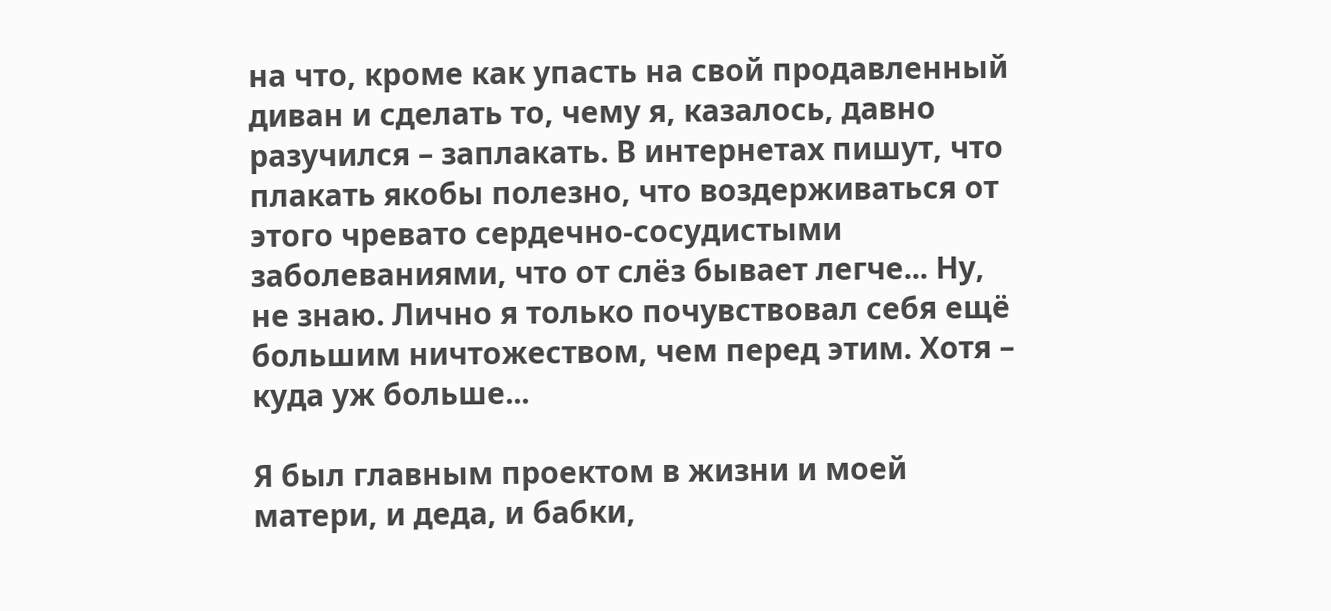на что, кроме как упасть на свой продавленный диван и сделать то, чему я, казалось, давно разучился – заплакать. В интернетах пишут, что плакать якобы полезно, что воздерживаться от этого чревато сердечно-сосудистыми заболеваниями, что от слёз бывает легче... Ну, не знаю. Лично я только почувствовал себя ещё большим ничтожеством, чем перед этим. Хотя – куда уж больше...

Я был главным проектом в жизни и моей матери, и деда, и бабки,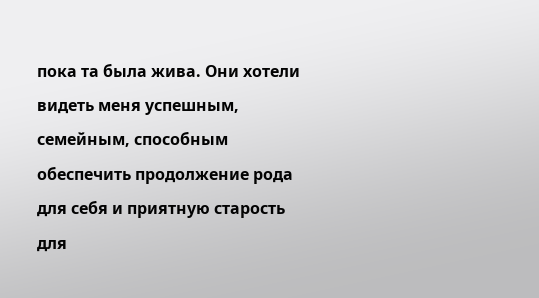пока та была жива. Они хотели видеть меня успешным, семейным, способным обеспечить продолжение рода для себя и приятную старость для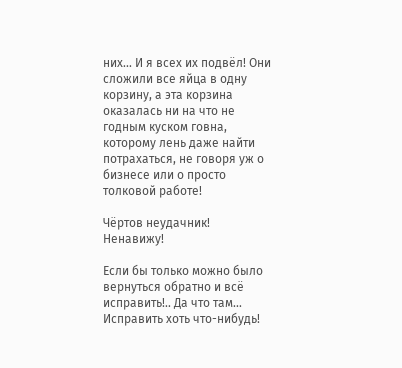них... И я всех их подвёл! Они сложили все яйца в одну корзину, а эта корзина оказалась ни на что не годным куском говна, которому лень даже найти потрахаться, не говоря уж о бизнесе или о просто толковой работе!

Чёртов неудачник! Ненавижу!

Если бы только можно было вернуться обратно и всё исправить!.. Да что там... Исправить хоть что-нибудь!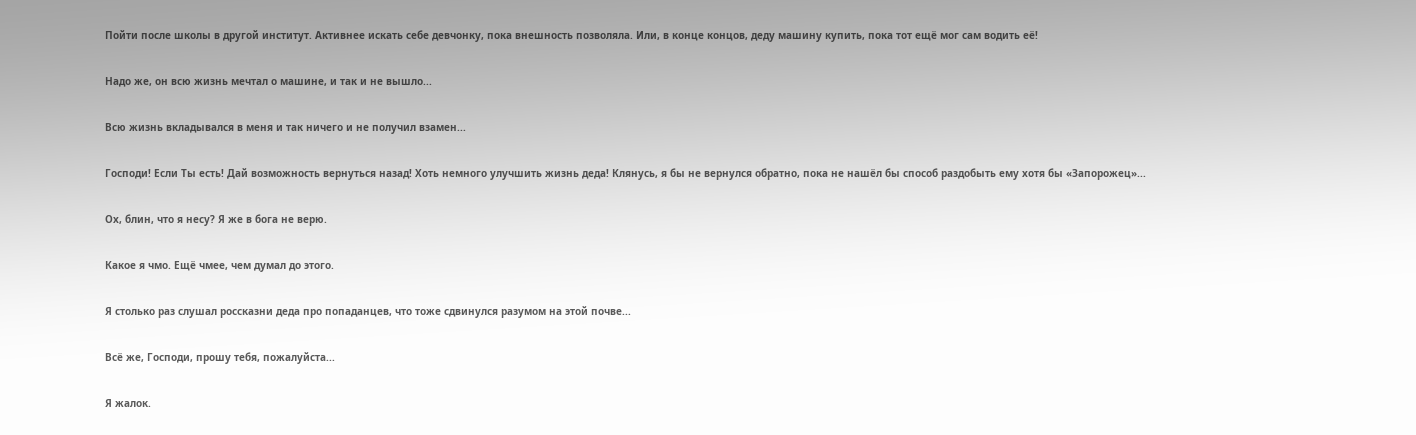Пойти после школы в другой институт. Активнее искать себе девчонку, пока внешность позволяла. Или, в конце концов, деду машину купить, пока тот ещё мог сам водить её!

Надо же, он всю жизнь мечтал о машине, и так и не вышло...

Всю жизнь вкладывался в меня и так ничего и не получил взамен...

Господи! Если Ты есть! Дай возможность вернуться назад! Хоть немного улучшить жизнь деда! Клянусь, я бы не вернулся обратно, пока не нашёл бы способ раздобыть ему хотя бы «Запорожец»...

Ох, блин, что я несу? Я же в бога не верю.

Какое я чмо. Ещё чмее, чем думал до этого.

Я столько раз слушал россказни деда про попаданцев, что тоже сдвинулся разумом на этой почве...

Всё же, Господи, прошу тебя, пожалуйста...

Я жалок.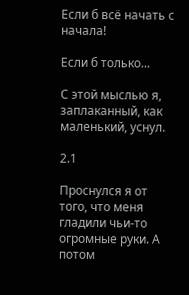Если б всё начать с начала!

Если б только...

С этой мыслью я, заплаканный, как маленький, уснул.

2.1

Проснулся я от того, что меня гладили чьи-то огромные руки. А потом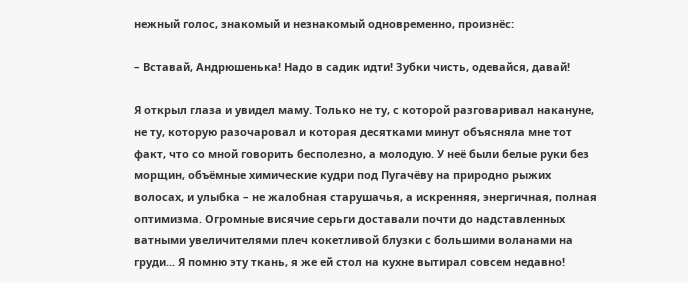нежный голос, знакомый и незнакомый одновременно, произнёс:

– Вставай, Андрюшенька! Надо в садик идти! Зубки чисть, одевайся, давай!

Я открыл глаза и увидел маму. Только не ту, с которой разговаривал накануне, не ту, которую разочаровал и которая десятками минут объясняла мне тот факт, что со мной говорить бесполезно, а молодую. У неё были белые руки без морщин, объёмные химические кудри под Пугачёву на природно рыжих волосах, и улыбка – не жалобная старушачья, а искренняя, энергичная, полная оптимизма. Огромные висячие серьги доставали почти до надставленных ватными увеличителями плеч кокетливой блузки с большими воланами на груди... Я помню эту ткань, я же ей стол на кухне вытирал совсем недавно!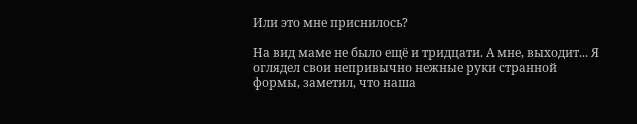Или это мне приснилось?

На вид маме не было ещё и тридцати. А мне, выходит... Я оглядел свои непривычно нежные руки странной формы, заметил, что наша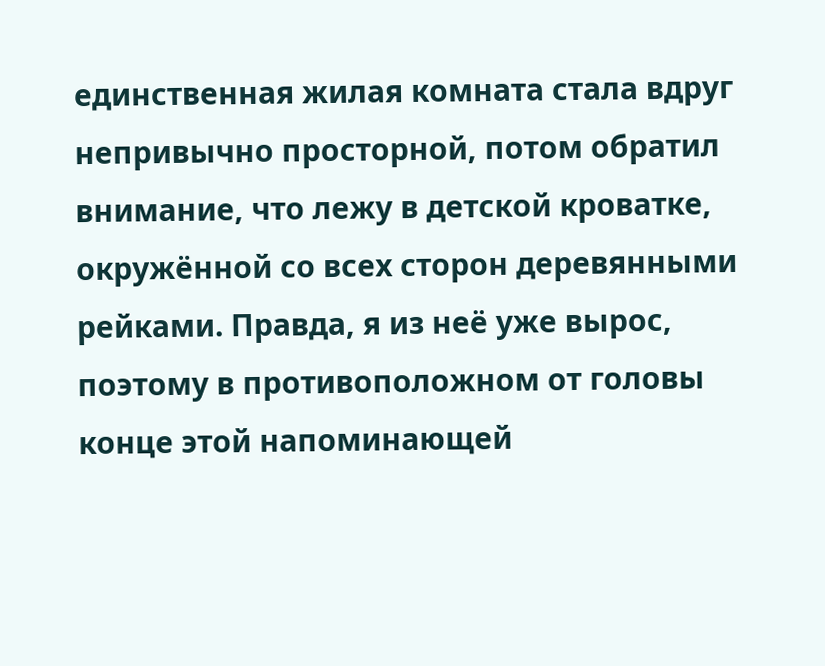единственная жилая комната стала вдруг непривычно просторной, потом обратил внимание, что лежу в детской кроватке, окружённой со всех сторон деревянными рейками. Правда, я из неё уже вырос, поэтому в противоположном от головы конце этой напоминающей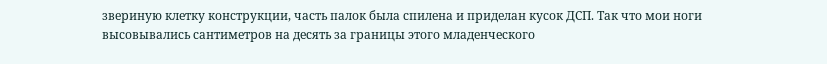звериную клетку конструкции, часть палок была спилена и приделан кусок ДСП. Так что мои ноги высовывались сантиметров на десять за границы этого младенческого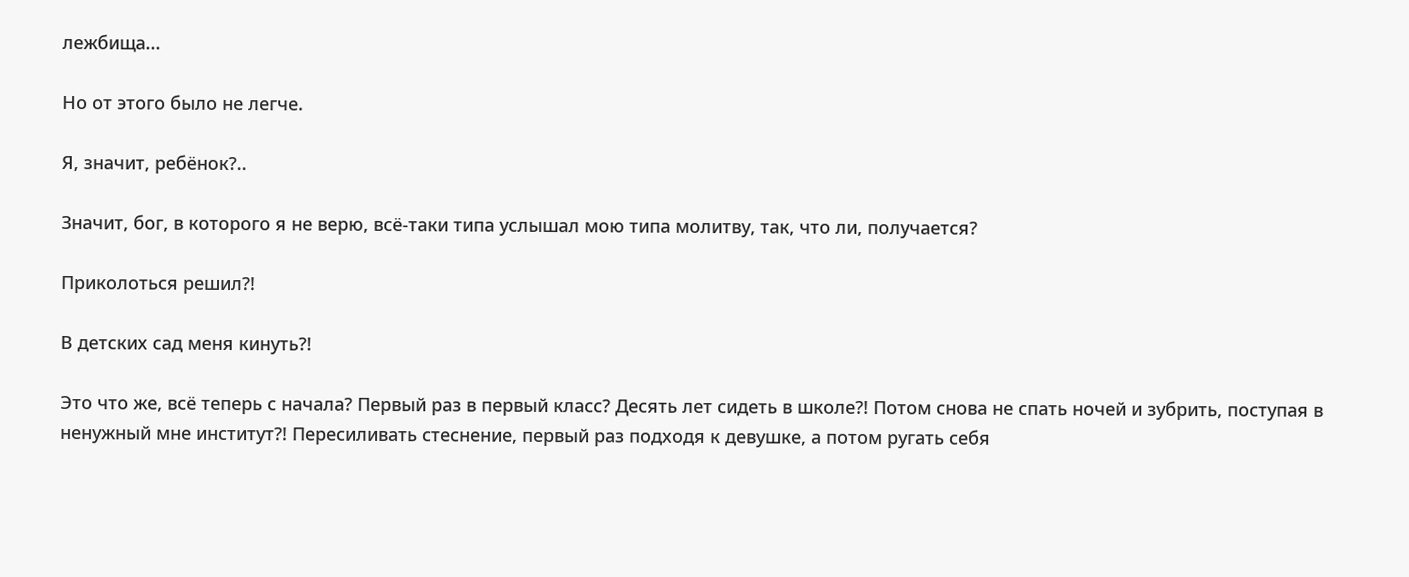лежбища...

Но от этого было не легче.

Я, значит, ребёнок?..

Значит, бог, в которого я не верю, всё-таки типа услышал мою типа молитву, так, что ли, получается?

Приколоться решил?!

В детских сад меня кинуть?!

Это что же, всё теперь с начала? Первый раз в первый класс? Десять лет сидеть в школе?! Потом снова не спать ночей и зубрить, поступая в ненужный мне институт?! Пересиливать стеснение, первый раз подходя к девушке, а потом ругать себя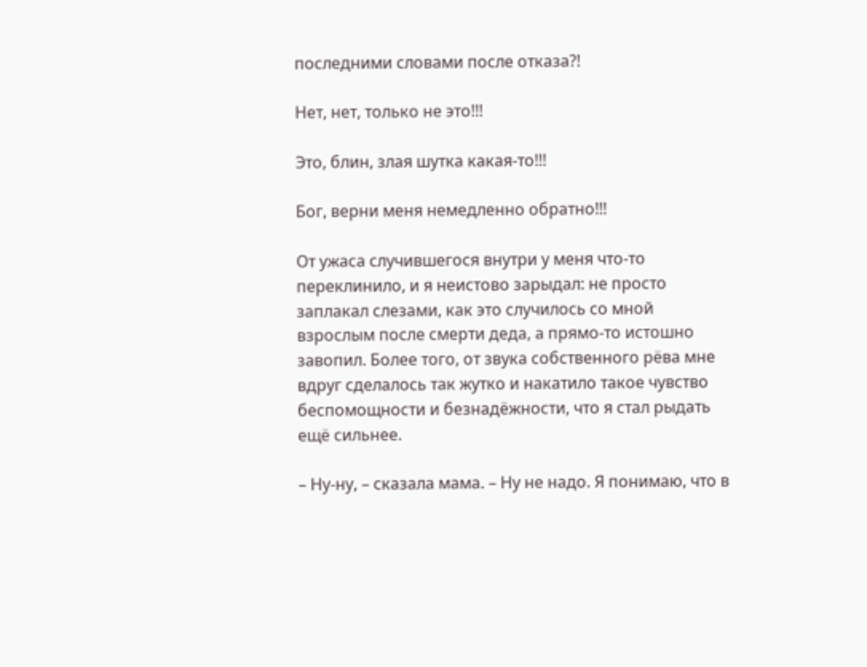последними словами после отказа?!

Нет, нет, только не это!!!

Это, блин, злая шутка какая-то!!!

Бог, верни меня немедленно обратно!!!

От ужаса случившегося внутри у меня что-то переклинило, и я неистово зарыдал: не просто заплакал слезами, как это случилось со мной взрослым после смерти деда, а прямо-то истошно завопил. Более того, от звука собственного рёва мне вдруг сделалось так жутко и накатило такое чувство беспомощности и безнадёжности, что я стал рыдать ещё сильнее.

– Ну-ну, – сказала мама. – Ну не надо. Я понимаю, что в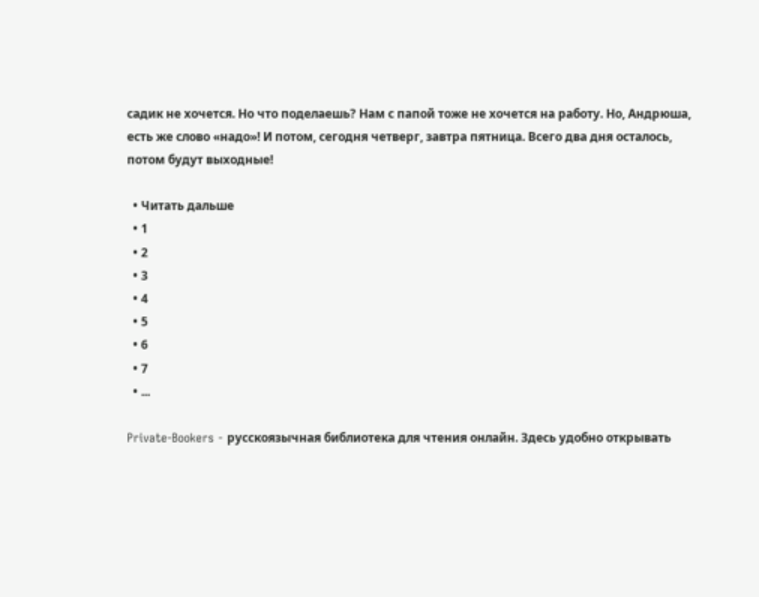садик не хочется. Но что поделаешь? Нам с папой тоже не хочется на работу. Но, Андрюша, есть же слово «надо»! И потом, сегодня четверг, завтра пятница. Всего два дня осталось, потом будут выходные!

  • Читать дальше
  • 1
  • 2
  • 3
  • 4
  • 5
  • 6
  • 7
  • ...

Private-Bookers - русскоязычная библиотека для чтения онлайн. Здесь удобно открывать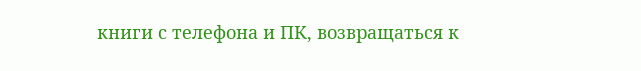книги с телефона и ПК, возвращаться к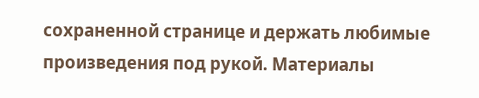сохраненной странице и держать любимые произведения под рукой. Материалы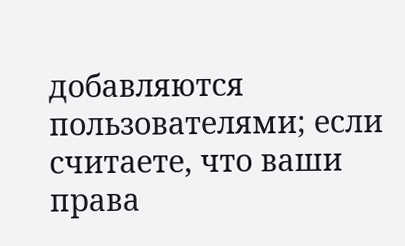добавляются пользователями; если считаете, что ваши права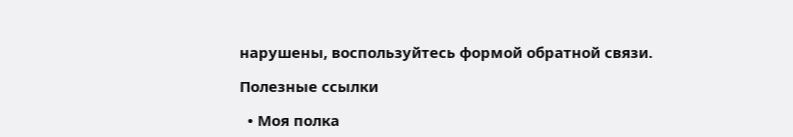нарушены, воспользуйтесь формой обратной связи.

Полезные ссылки

  • Моя полка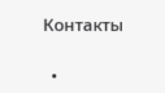Контакты

  •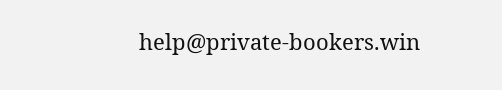help@private-bookers.win